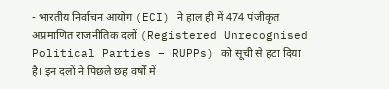- भारतीय निर्वाचन आयोग (ECI) ने हाल ही में 474 पंजीकृत अप्रमाणित राजनीतिक दलों (Registered Unrecognised Political Parties – RUPPs) को सूची से हटा दिया है। इन दलों ने पिछले छह वर्षों में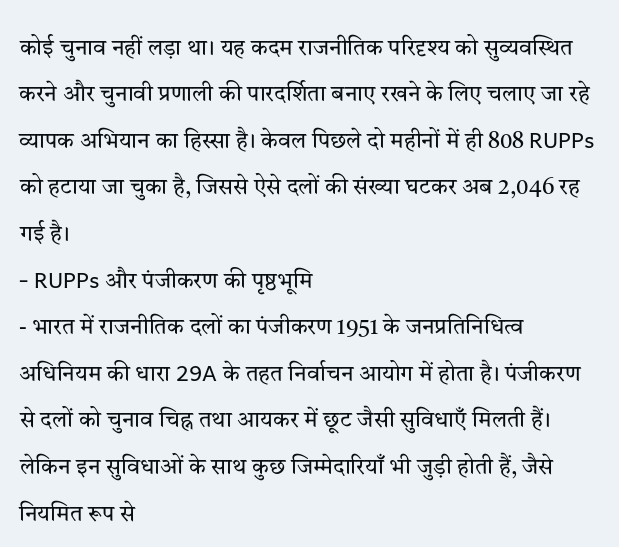कोई चुनाव नहीं लड़ा था। यह कदम राजनीतिक परिदृश्य को सुव्यवस्थित करने और चुनावी प्रणाली की पारदर्शिता बनाए रखने के लिए चलाए जा रहे व्यापक अभियान का हिस्सा है। केवल पिछले दो महीनों में ही 808 RUPPs को हटाया जा चुका है, जिससे ऐसे दलों की संख्या घटकर अब 2,046 रह गई है।
- RUPPs और पंजीकरण की पृष्ठभूमि
- भारत में राजनीतिक दलों का पंजीकरण 1951 के जनप्रतिनिधित्व अधिनियम की धारा 29A के तहत निर्वाचन आयोग में होता है। पंजीकरण से दलों को चुनाव चिह्न तथा आयकर में छूट जैसी सुविधाएँ मिलती हैं। लेकिन इन सुविधाओं के साथ कुछ जिम्मेदारियाँ भी जुड़ी होती हैं, जैसे नियमित रूप से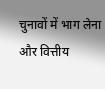चुनावों में भाग लेना और वित्तीय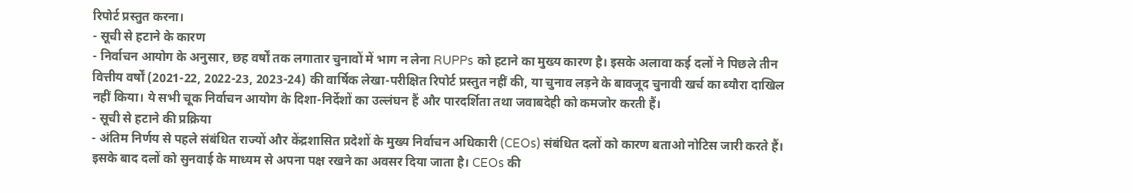रिपोर्ट प्रस्तुत करना।
- सूची से हटाने के कारण
- निर्वाचन आयोग के अनुसार, छह वर्षों तक लगातार चुनावों में भाग न लेना RUPPs को हटाने का मुख्य कारण है। इसके अलावा कई दलों ने पिछले तीन वित्तीय वर्षों (2021-22, 2022-23, 2023-24) की वार्षिक लेखा-परीक्षित रिपोर्ट प्रस्तुत नहीं की, या चुनाव लड़ने के बावजूद चुनावी खर्च का ब्यौरा दाखिल नहीं किया। ये सभी चूक निर्वाचन आयोग के दिशा-निर्देशों का उल्लंघन हैं और पारदर्शिता तथा जवाबदेही को कमजोर करती हैं।
- सूची से हटाने की प्रक्रिया
- अंतिम निर्णय से पहले संबंधित राज्यों और केंद्रशासित प्रदेशों के मुख्य निर्वाचन अधिकारी (CEOs) संबंधित दलों को कारण बताओ नोटिस जारी करते हैं। इसके बाद दलों को सुनवाई के माध्यम से अपना पक्ष रखने का अवसर दिया जाता है। CEOs की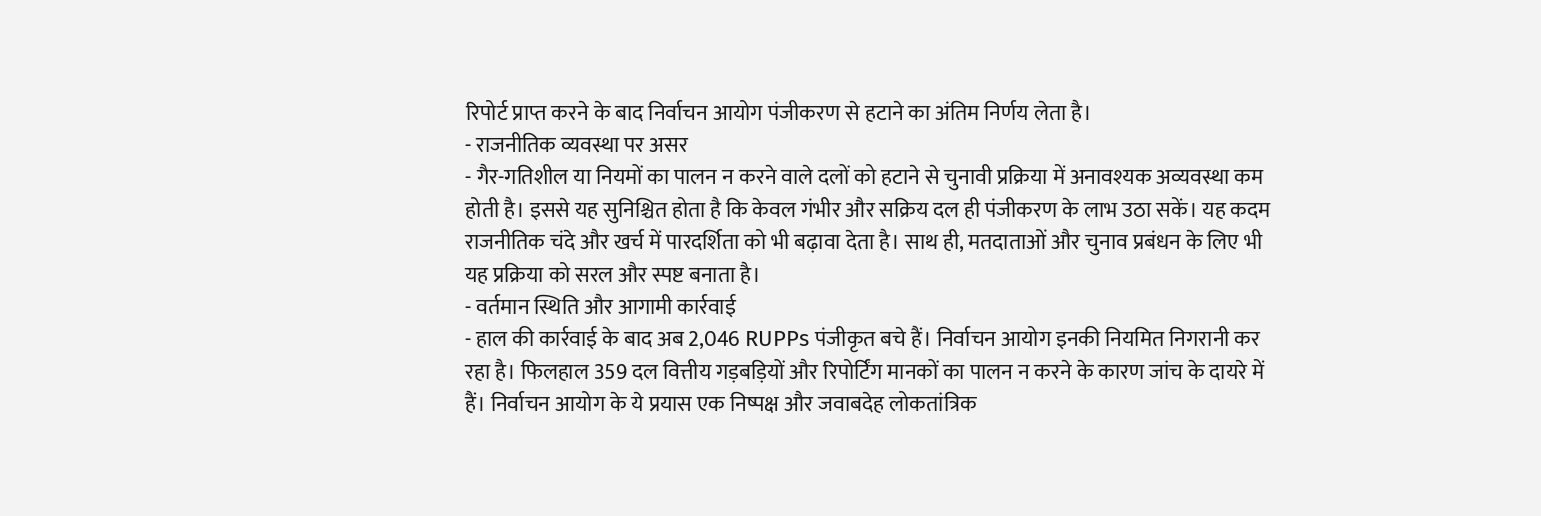रिपोर्ट प्राप्त करने के बाद निर्वाचन आयोग पंजीकरण से हटाने का अंतिम निर्णय लेता है।
- राजनीतिक व्यवस्था पर असर
- गैर-गतिशील या नियमों का पालन न करने वाले दलों को हटाने से चुनावी प्रक्रिया में अनावश्यक अव्यवस्था कम होती है। इससे यह सुनिश्चित होता है कि केवल गंभीर और सक्रिय दल ही पंजीकरण के लाभ उठा सकें। यह कदम राजनीतिक चंदे और खर्च में पारदर्शिता को भी बढ़ावा देता है। साथ ही, मतदाताओं और चुनाव प्रबंधन के लिए भी यह प्रक्रिया को सरल और स्पष्ट बनाता है।
- वर्तमान स्थिति और आगामी कार्रवाई
- हाल की कार्रवाई के बाद अब 2,046 RUPPs पंजीकृत बचे हैं। निर्वाचन आयोग इनकी नियमित निगरानी कर रहा है। फिलहाल 359 दल वित्तीय गड़बड़ियों और रिपोर्टिंग मानकों का पालन न करने के कारण जांच के दायरे में हैं। निर्वाचन आयोग के ये प्रयास एक निष्पक्ष और जवाबदेह लोकतांत्रिक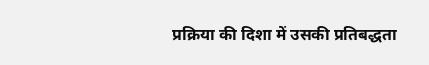प्रक्रिया की दिशा में उसकी प्रतिबद्धता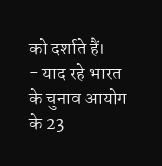को दर्शाते हैं।
- याद रहे भारत के चुनाव आयोग के 23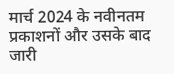मार्च 2024 के नवीनतम प्रकाशनों और उसके बाद जारी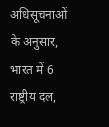अधिसूचनाओं के अनुसार, भारत में 6 राष्ट्रीय दल,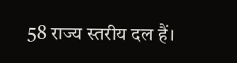58 राज्य स्तरीय दल हैं।